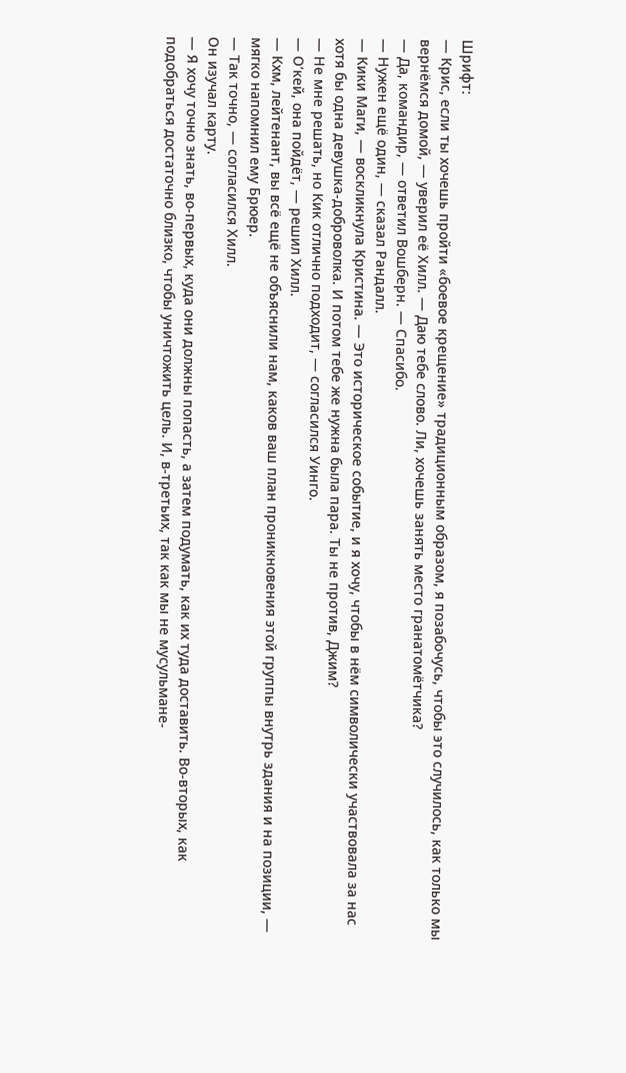Шрифт:
— Крис, если ты хочешь пройти «боевое крещение» традиционным образом, я позабочусь, чтобы это случилось, как только мы вернёмся домой, — уверил её Хилл. — Даю тебе слово. Ли, хочешь занять место гранатомётчика?
— Да, командир, — ответил Вошберн. — Спасибо.
— Нужен ещё один, — сказал Рандалл.
— Кики Маги, — воскликнула Кристина. — Это историческое событие, и я хочу, чтобы в нём символически участвовала за нас хотя бы одна девушка-доброволка. И потом тебе же нужна была пара. Ты не против, Джим?
— Не мне решать, но Кик отлично подходит, — согласился Уинго.
— О’кей, она пойдёт, — решил Хилл.
— Кхм, лейтенант, вы всё ещё не объяснили нам, каков ваш план проникновения этой группы внутрь здания и на позиции, — мягко напомнил ему Брюер.
— Так точно, — согласился Хилл.
Он изучал карту.
— Я хочу точно знать, во-первых, куда они должны попасть, а затем подумать, как их туда доставить. Во-вторых, как подобраться достаточно близко, чтобы уничтожить цель. И, в-третьих, так как мы не мусульмане-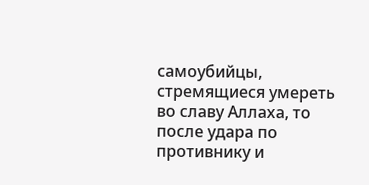самоубийцы, стремящиеся умереть во славу Аллаха, то после удара по противнику и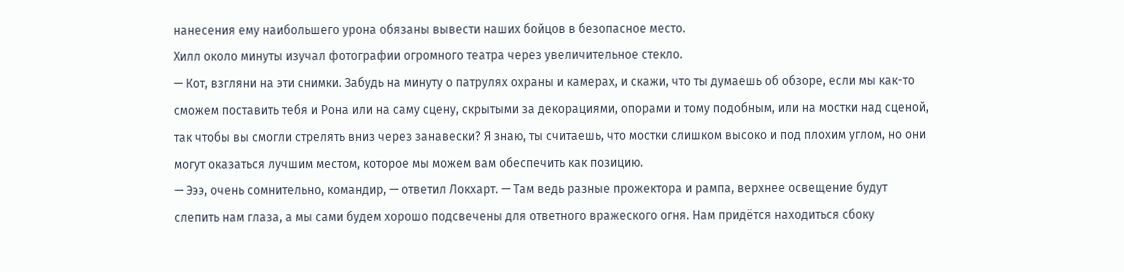нанесения ему наибольшего урона обязаны вывести наших бойцов в безопасное место.
Хилл около минуты изучал фотографии огромного театра через увеличительное стекло.
— Кот, взгляни на эти снимки. Забудь на минуту о патрулях охраны и камерах, и скажи, что ты думаешь об обзоре, если мы как-то сможем поставить тебя и Рона или на саму сцену, скрытыми за декорациями, опорами и тому подобным, или на мостки над сценой, так чтобы вы смогли стрелять вниз через занавески? Я знаю, ты считаешь, что мостки слишком высоко и под плохим углом, но они могут оказаться лучшим местом, которое мы можем вам обеспечить как позицию.
— Эээ, очень сомнительно, командир, — ответил Локхарт. — Там ведь разные прожектора и рампа, верхнее освещение будут слепить нам глаза, а мы сами будем хорошо подсвечены для ответного вражеского огня. Нам придётся находиться сбоку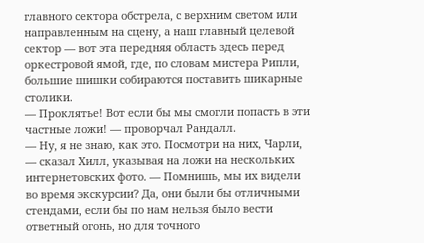главного сектора обстрела, с верхним светом или направленным на сцену, а наш главный целевой сектор — вот эта передняя область здесь перед оркестровой ямой, где, по словам мистера Рипли, большие шишки собираются поставить шикарные столики.
— Проклятье! Вот если бы мы смогли попасть в эти частные ложи! — проворчал Рандалл.
— Ну, я не знаю, как это. Посмотри на них, Чарли, — сказал Хилл, указывая на ложи на нескольких интернетовских фото. — Помнишь, мы их видели во время экскурсии? Да, они были бы отличными стендами, если бы по нам нельзя было вести ответный огонь, но для точного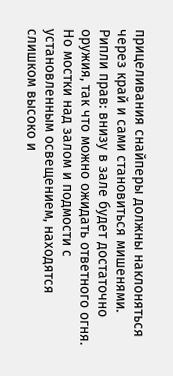прицеливания снайперы должны наклоняться через край и сами становиться мишенями. Рипли прав: внизу в зале будет достаточно оружия, так что можно ожидать ответного огня. Но мостки над залом и подмости с установленным освещением, находятся слишком высоко и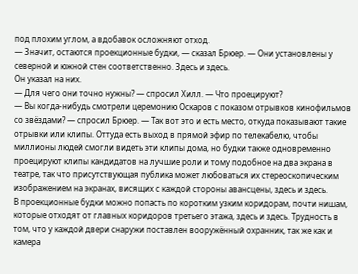под плохим углом, а вдобавок осложняют отход.
— Значит, остаются проекционные будки, — сказал Брюер. — Они установлены у северной и южной стен соответственно. Здесь и здесь.
Он указал на них.
— Для чего они точно нужны? — спросил Хилл. — Что проецируют?
— Вы когда-нибудь смотрели церемонию Оскаров с показом отрывков кинофильмов со звёздами? — спросил Брюер. — Так вот это и есть место, откуда показывают такие отрывки или клипы. Оттуда есть выход в прямой эфир по телекабелю, чтобы миллионы людей смогли видеть эти клипы дома, но будки также одновременно проецируют клипы кандидатов на лучшие роли и тому подобное на два экрана в театре, так что присутствующая публика может любоваться их стереоскопическим изображением на экранах, висящих с каждой стороны авансцены, здесь и здесь.
В проекционные будки можно попасть по коротким узким коридорам, почти нишам, которые отходят от главных коридоров третьего этажа, здесь и здесь. Трудность в том, что у каждой двери снаружи поставлен вооружённый охранник, так же как и камера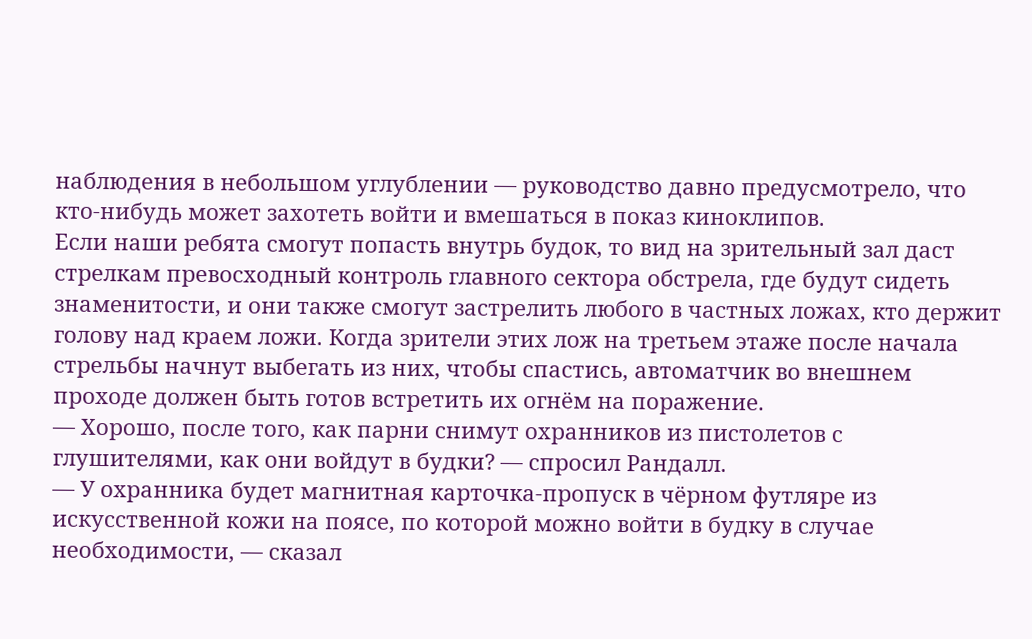наблюдения в небольшом углублении — руководство давно предусмотрело, что кто-нибудь может захотеть войти и вмешаться в показ киноклипов.
Если наши ребята смогут попасть внутрь будок, то вид на зрительный зал даст стрелкам превосходный контроль главного сектора обстрела, где будут сидеть знаменитости, и они также смогут застрелить любого в частных ложах, кто держит голову над краем ложи. Когда зрители этих лож на третьем этаже после начала стрельбы начнут выбегать из них, чтобы спастись, автоматчик во внешнем проходе должен быть готов встретить их огнём на поражение.
— Хорошо, после того, как парни снимут охранников из пистолетов с глушителями, как они войдут в будки? — спросил Рандалл.
— У охранника будет магнитная карточка-пропуск в чёрном футляре из искусственной кожи на поясе, по которой можно войти в будку в случае необходимости, — сказал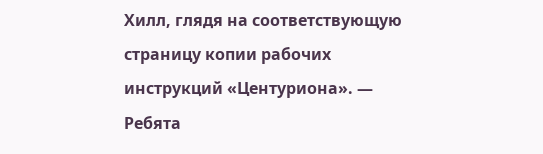Хилл, глядя на соответствующую страницу копии рабочих инструкций «Центуриона». — Ребята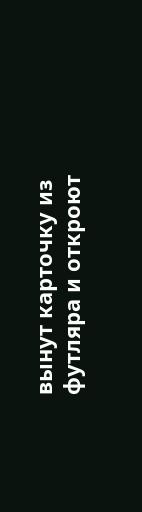вынут карточку из футляра и откроют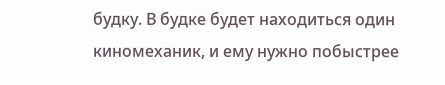будку. В будке будет находиться один киномеханик, и ему нужно побыстрее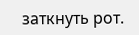заткнуть рот.